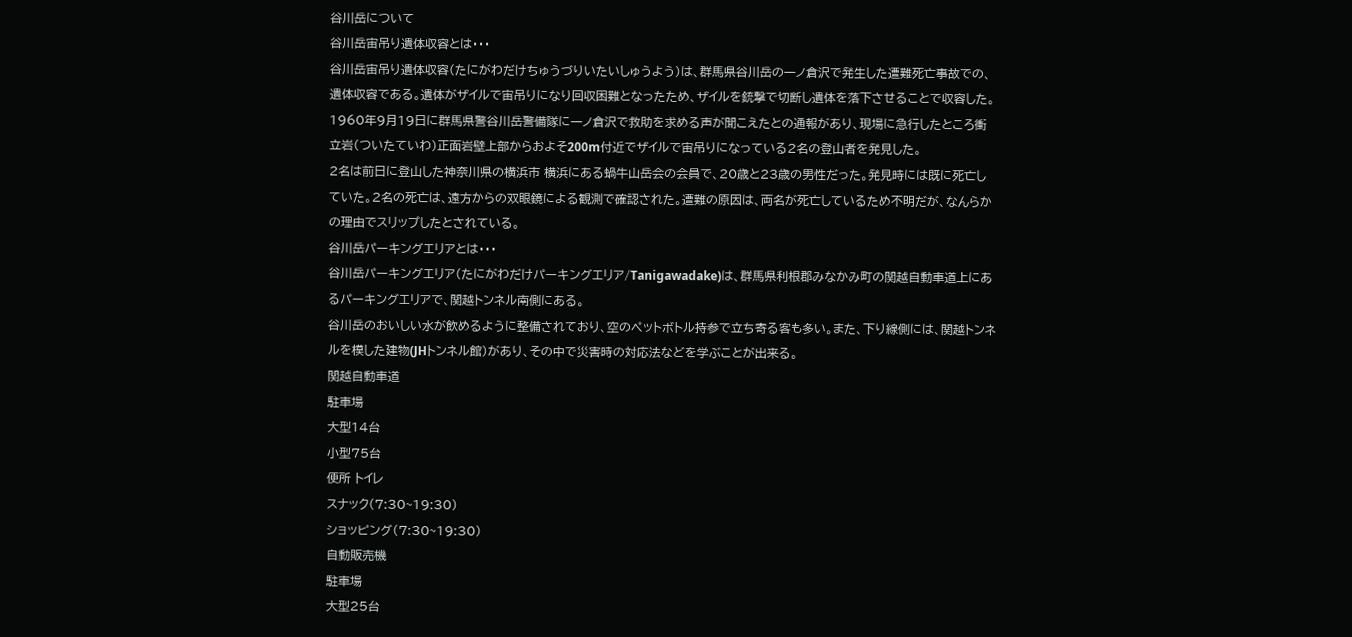谷川岳について
谷川岳宙吊り遺体収容とは・・・
谷川岳宙吊り遺体収容(たにがわだけちゅうづりいたいしゅうよう)は、群馬県谷川岳の一ノ倉沢で発生した遭難死亡事故での、遺体収容である。遺体がザイルで宙吊りになり回収困難となったため、ザイルを銃撃で切断し遺体を落下させることで収容した。
1960年9月19日に群馬県警谷川岳警備隊に一ノ倉沢で救助を求める声が聞こえたとの通報があり、現場に急行したところ衝立岩(ついたていわ)正面岩壁上部からおよそ200m付近でザイルで宙吊りになっている2名の登山者を発見した。
2名は前日に登山した神奈川県の横浜市 横浜にある蝸牛山岳会の会員で、20歳と23歳の男性だった。発見時には既に死亡していた。2名の死亡は、遠方からの双眼鏡による観測で確認された。遭難の原因は、両名が死亡しているため不明だが、なんらかの理由でスリップしたとされている。
谷川岳パーキングエリアとは・・・
谷川岳パーキングエリア(たにがわだけパーキングエリア/Tanigawadake)は、群馬県利根郡みなかみ町の関越自動車道上にあるパーキングエリアで、関越トンネル南側にある。
谷川岳のおいしい水が飲めるように整備されており、空のペットボトル持参で立ち寄る客も多い。また、下り線側には、関越トンネルを模した建物(JHトンネル館)があり、その中で災害時の対応法などを学ぶことが出来る。
関越自動車道
駐車場
大型14台
小型75台
便所 トイレ
スナック(7:30~19:30)
ショッピング(7:30~19:30)
自動販売機
駐車場
大型25台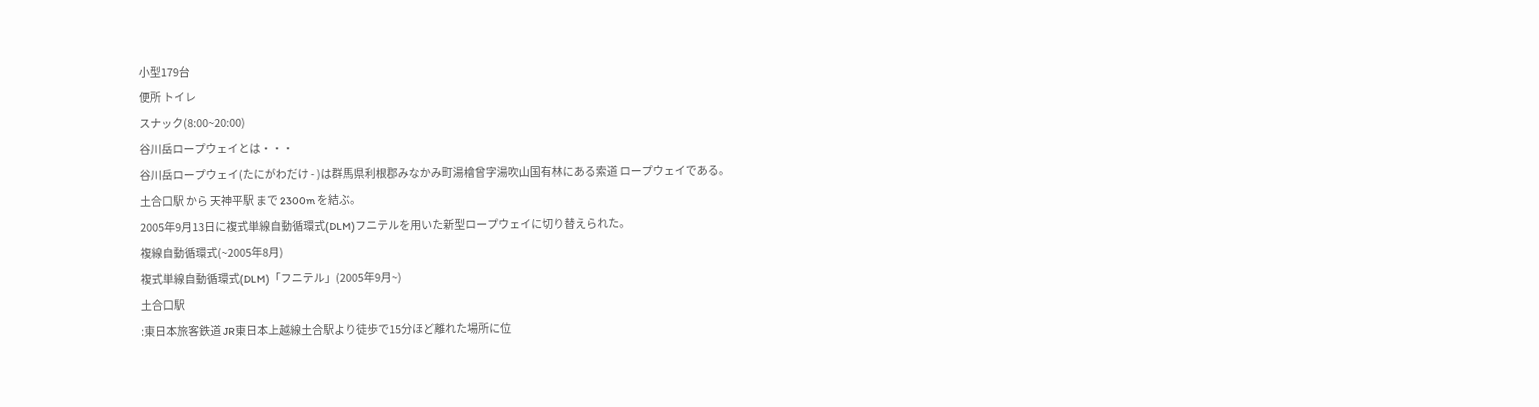小型179台
便所 トイレ
スナック(8:00~20:00)
谷川岳ロープウェイとは・・・
谷川岳ロープウェイ(たにがわだけ - )は群馬県利根郡みなかみ町湯檜曾字湯吹山国有林にある索道 ロープウェイである。
土合口駅 から 天神平駅 まで 2300m を結ぶ。
2005年9月13日に複式単線自動循環式(DLM)フニテルを用いた新型ロープウェイに切り替えられた。
複線自動循環式(~2005年8月)
複式単線自動循環式(DLM)「フニテル」(2005年9月~)
土合口駅
:東日本旅客鉄道 JR東日本上越線土合駅より徒歩で15分ほど離れた場所に位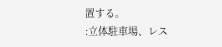置する。
:立体駐車場、レス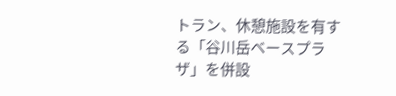トラン、休憩施設を有する「谷川岳ベースプラザ」を併設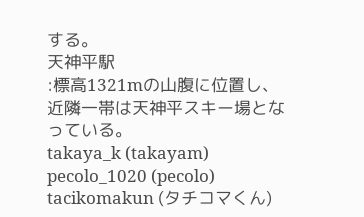する。
天神平駅
:標高1321mの山腹に位置し、近隣一帯は天神平スキー場となっている。
takaya_k (takayam)
pecolo_1020 (pecolo)
tacikomakun (タチコマくん)